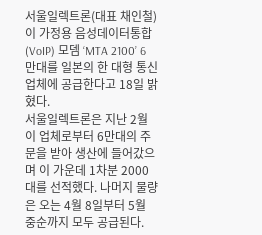서울일렉트론(대표 채인철)이 가정용 음성데이터통합(VoIP) 모뎀 ‘MTA 2100’ 6만대를 일본의 한 대형 통신업체에 공급한다고 18일 밝혔다.
서울일렉트론은 지난 2월 이 업체로부터 6만대의 주문을 받아 생산에 들어갔으며 이 가운데 1차분 2000대를 선적했다. 나머지 물량은 오는 4월 8일부터 5월 중순까지 모두 공급된다.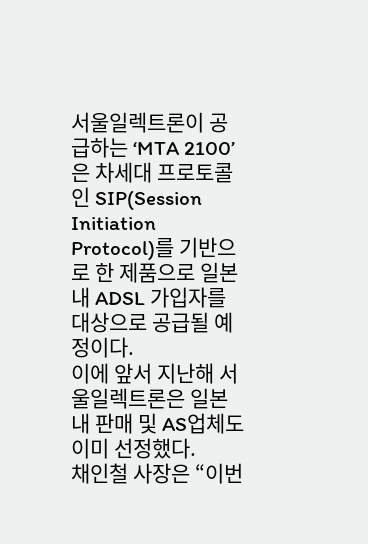서울일렉트론이 공급하는 ‘MTA 2100’은 차세대 프로토콜인 SIP(Session Initiation Protocol)를 기반으로 한 제품으로 일본 내 ADSL 가입자를 대상으로 공급될 예정이다.
이에 앞서 지난해 서울일렉트론은 일본 내 판매 및 AS업체도 이미 선정했다.
채인철 사장은 “이번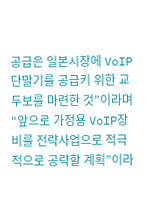공급은 일본시장에 VoIP 단말기를 공급키 위한 교두보를 마련한 것”이라며 “앞으로 가정용 VoIP장비를 전략사업으로 적극적으로 공략할 계획”이라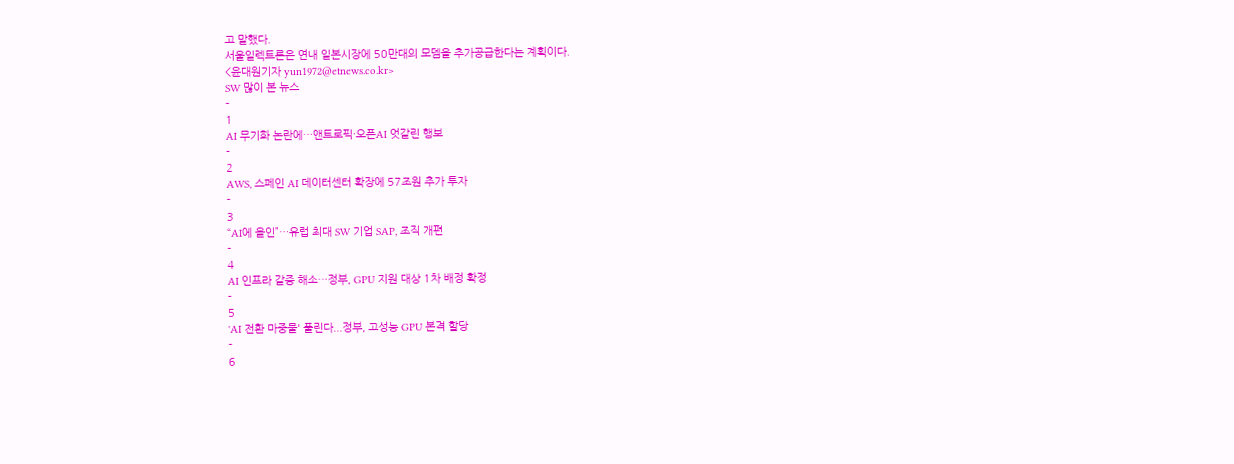고 말했다.
서울일렉트론은 연내 일본시장에 50만대의 모뎀을 추가공급한다는 계획이다.
<윤대원기자 yun1972@etnews.co.kr>
SW 많이 본 뉴스
-
1
AI 무기화 논란에…앤트로픽·오픈AI 엇갈린 행보
-
2
AWS, 스페인 AI 데이터센터 확장에 57조원 추가 투자
-
3
“AI에 올인”…유럽 최대 SW 기업 SAP, 조직 개편
-
4
AI 인프라 갈증 해소…정부, GPU 지원 대상 1차 배정 확정
-
5
'AI 전환 마중물' 풀린다...정부, 고성능 GPU 본격 할당
-
6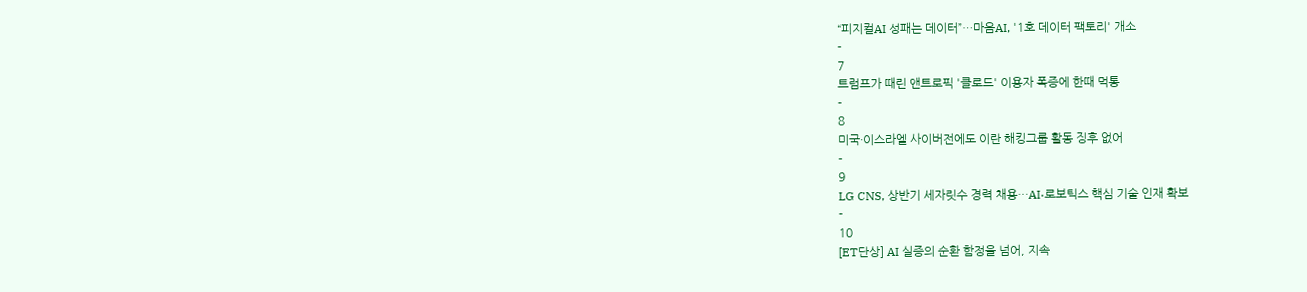“피지컬AI 성패는 데이터”…마음AI, '1호 데이터 팩토리' 개소
-
7
트럼프가 때린 앤트로픽 '클로드' 이용자 폭증에 한때 먹통
-
8
미국·이스라엘 사이버전에도 이란 해킹그룹 활동 징후 없어
-
9
LG CNS, 상반기 세자릿수 경력 채용…AI·로보틱스 핵심 기술 인재 확보
-
10
[ET단상] AI 실증의 순환 함정을 넘어, 지속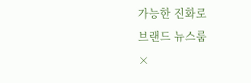가능한 진화로
브랜드 뉴스룸
×